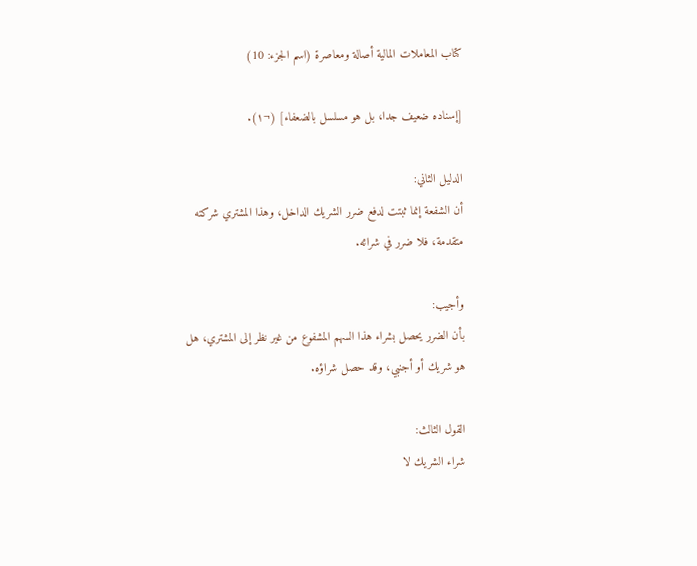كتاب المعاملات المالية أصالة ومعاصرة (اسم الجزء: 10)

[إسناده ضعيف جدا، بل هو مسلسل بالضعفاء] (¬١).

الدليل الثاني:
أن الشفعة إنما ثبتت لدفع ضرر الشريك الداخل، وهذا المشتري شركته متقدمة، فلا ضرر في شرائه.

وأجيب:
بأن الضرر يحصل بشراء هذا السهم المشفوع من غير نظر إلى المشتري، هل هو شريك أو أجنبي، وقد حصل شراؤه.

القول الثالث:
شراء الشريك لا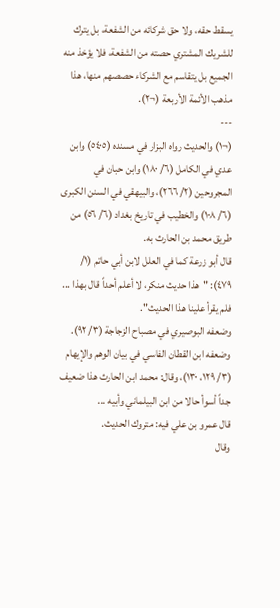يسقط حقه، ولا حق شركائه من الشفعة، بل يترك للشريك المشتري حصته من الشفعة، فلا يؤخذ منه الجميع بل يتقاسم مع الشركاء حصصهم منها، هذا مذهب الأئمة الأربعة (¬٢).
---
(¬١) والحديث رواه البزار في مسنده (٥٤٠٥) وابن عدي في الكامل (٦/ ١٨٠) وابن حبان في المجروحين (٢/ ٢٦٦)، والبيهقي في السنن الكبرى (٦/ ١٠٨) والخطيب في تاريخ بغداد (٦/ ٥٦) من طريق محمد بن الحارث به.
قال أبو زرعة كما في العلل لابن أبي حاتم (١/ ٤٧٩): "هذا حديث منكر، لا أعلم أحداً قال بهذا ... فلم يقرأ علينا هذا الحديث".
وضعفه البوصيري في مصباح الزجاجة (٣/ ٩٢).
وضعفه ابن القطان الفاسي في بيان الوهم والإيهام (٣/ ١٢٩، ١٣٠)، وقال: محمد ابن الحارث هذا ضعيف جداً أسوأ حالا من ابن البيلماني وأبيه ...
قال عمرو بن علي فيه: متروك الحديث.
وقال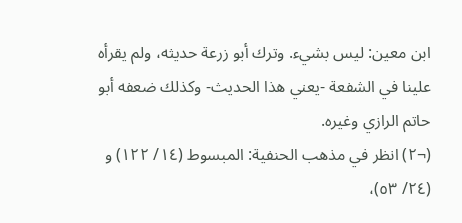ابن معين: ليس بشيء. وترك أبو زرعة حديثه، ولم يقرأه علينا في الشفعة -يعني هذا الحديث- وكذلك ضعفه أبو حاتم الرازي وغيره.
(¬٢) انظر في مذهب الحنفية: المبسوط (١٤/ ١٢٢) و (٢٤/ ٥٣)،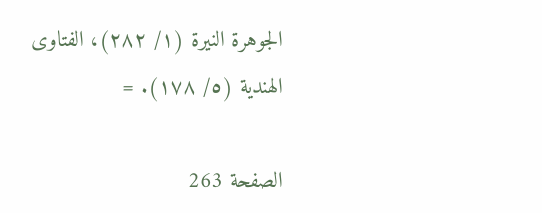الجوهرة النيرة (١/ ٢٨٢)، الفتاوى الهندية (٥/ ١٧٨). =

الصفحة 263